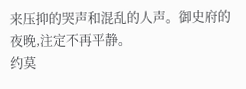来压抑的哭声和混乱的人声。御史府的夜晚,注定不再平静。
约莫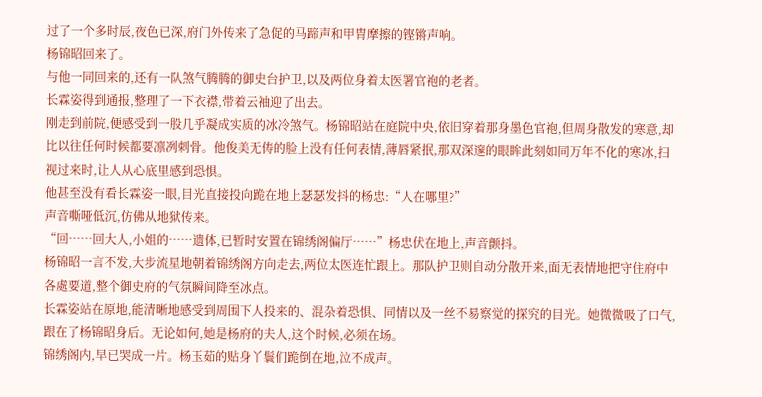过了一个多时辰,夜色已深,府门外传来了急促的马蹄声和甲胄摩擦的铿锵声响。
杨锦昭回来了。
与他一同回来的,还有一队煞气腾腾的御史台护卫,以及两位身着太医署官袍的老者。
长霖姿得到通报,整理了一下衣襟,带着云袖迎了出去。
刚走到前院,便感受到一股几乎凝成实质的冰冷煞气。杨锦昭站在庭院中央,依旧穿着那身墨色官袍,但周身散发的寒意,却比以往任何时候都要凛冽刺骨。他俊美无俦的脸上没有任何表情,薄唇紧抿,那双深邃的眼眸此刻如同万年不化的寒冰,扫视过来时,让人从心底里感到恐惧。
他甚至没有看长霖姿一眼,目光直接投向跪在地上瑟瑟发抖的杨忠:“人在哪里?”
声音嘶哑低沉,仿佛从地狱传来。
“回……回大人,小姐的……遗体,已暂时安置在锦绣阁偏厅……”杨忠伏在地上,声音颤抖。
杨锦昭一言不发,大步流星地朝着锦绣阁方向走去,两位太医连忙跟上。那队护卫则自动分散开来,面无表情地把守住府中各處要道,整个御史府的气氛瞬间降至冰点。
长霖姿站在原地,能清晰地感受到周围下人投来的、混杂着恐惧、同情以及一丝不易察觉的探究的目光。她微微吸了口气,跟在了杨锦昭身后。无论如何,她是杨府的夫人,这个时候,必须在场。
锦绣阁内,早已哭成一片。杨玉茹的贴身丫鬟们跪倒在地,泣不成声。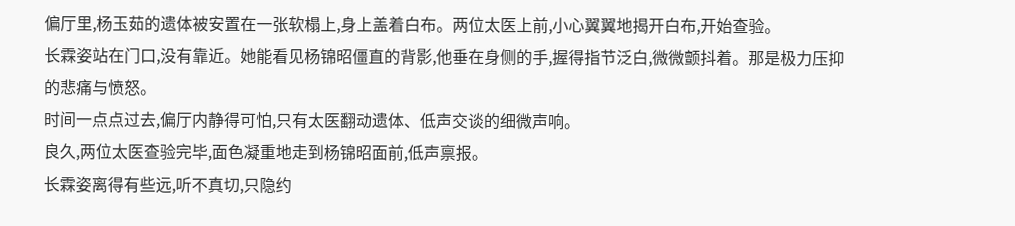偏厅里,杨玉茹的遗体被安置在一张软榻上,身上盖着白布。两位太医上前,小心翼翼地揭开白布,开始查验。
长霖姿站在门口,没有靠近。她能看见杨锦昭僵直的背影,他垂在身侧的手,握得指节泛白,微微颤抖着。那是极力压抑的悲痛与愤怒。
时间一点点过去,偏厅内静得可怕,只有太医翻动遗体、低声交谈的细微声响。
良久,两位太医查验完毕,面色凝重地走到杨锦昭面前,低声禀报。
长霖姿离得有些远,听不真切,只隐约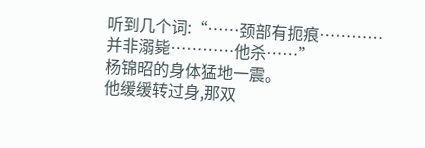听到几个词:“……颈部有扼痕…………并非溺毙…………他杀……”
杨锦昭的身体猛地一震。
他缓缓转过身,那双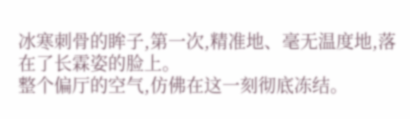冰寒刺骨的眸子,第一次,精准地、毫无温度地,落在了长霖姿的脸上。
整个偏厅的空气,仿佛在这一刻彻底冻结。